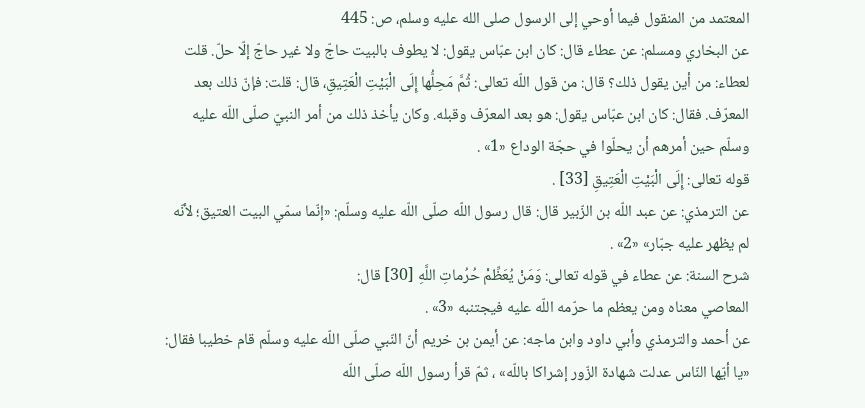المعتمد من المنقول فيما أوحي إلى الرسول صلى الله عليه وسلم، ص: 445
عن البخاري ومسلم: عن عطاء قال: كان ابن عبّاس يقول: لا يطوف بالبيت حاجّ ولا غير حاجّ إلّا حلّ. قلت لعطاء: من أين يقول ذلك؟ قال: من قول اللّه تعالى: ثُمَّ مَحِلُّها إِلَى الْبَيْتِ الْعَتِيقِ، قال: قلت: فإنّ ذلك بعد المعرّف. فقال: كان ابن عبّاس يقول: هو بعد المعرّف وقبله. وكان يأخذ ذلك من أمر النبيّ صلّى اللّه عليه وسلّم حين أمرهم أن يحلّوا في حجّة الوداع «1» .
قوله تعالى: إِلَى الْبَيْتِ الْعَتِيقِ [33] .
عن الترمذي: عن عبد اللّه بن الزّبير قال: قال رسول اللّه صلّى اللّه عليه وسلّم: «إنّما سمّي البيت العتيق؛ لأنّه لم يظهر عليه جبّار» «2» .
شرح السنة: عن عطاء في قوله تعالى: وَمَنْ يُعَظِّمْ حُرُماتِ اللَّهِ [30] قال:
المعاصي معناه ومن يعظم ما حرّمه اللّه عليه فيجتنبه «3» .
عن أحمد والترمذي وأبي داود وابن ماجه: عن أيمن بن خريم أنّ النّبي صلّى اللّه عليه وسلّم قام خطيبا فقال: «يا أيّها النّاس عدلت شهادة الزّور إشراكا باللّه» ، ثمّ قرأ رسول اللّه صلّى اللّه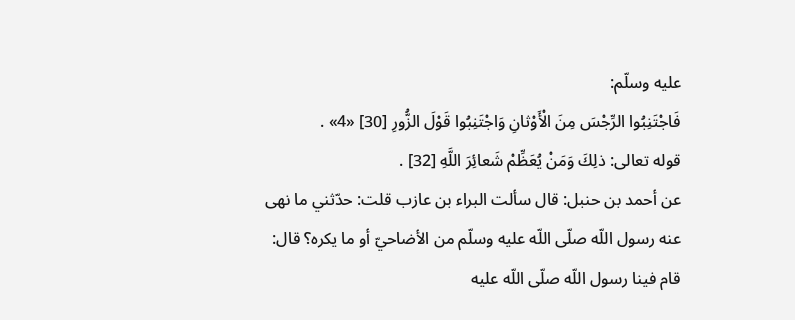عليه وسلّم:
فَاجْتَنِبُوا الرِّجْسَ مِنَ الْأَوْثانِ وَاجْتَنِبُوا قَوْلَ الزُّورِ [30] «4» .
قوله تعالى: ذلِكَ وَمَنْ يُعَظِّمْ شَعائِرَ اللَّهِ [32] .
عن أحمد بن حنبل: قال سألت البراء بن عازب قلت: حدّثني ما نهى عنه رسول اللّه صلّى اللّه عليه وسلّم من الأضاحيّ أو ما يكره؟ قال: قام فينا رسول اللّه صلّى اللّه عليه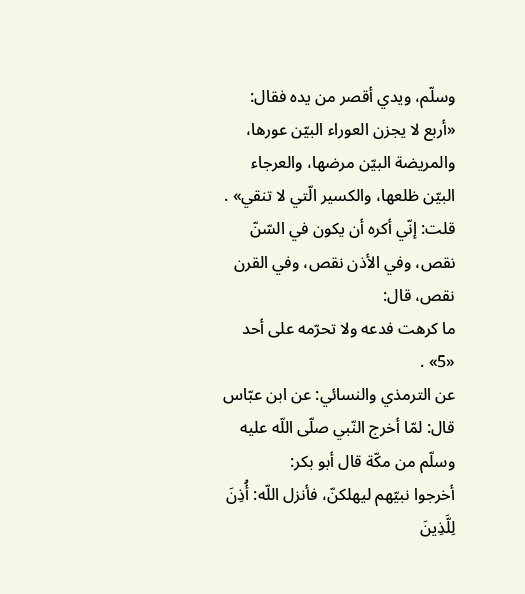وسلّم، ويدي أقصر من يده فقال:
«أربع لا يجزن العوراء البيّن عورها، والمريضة البيّن مرضها، والعرجاء البيّن ظلعها، والكسير الّتي لا تنقي» .
قلت: إنّي أكره أن يكون في السّنّ نقص، وفي الأذن نقص، وفي القرن نقص، قال:
ما كرهت فدعه ولا تحرّمه على أحد «5» .
عن الترمذي والنسائي: عن ابن عبّاس قال: لمّا أخرج النّبي صلّى اللّه عليه وسلّم من مكّة قال أبو بكر:
أخرجوا نبيّهم ليهلكنّ، فأنزل اللّه: أُذِنَ لِلَّذِينَ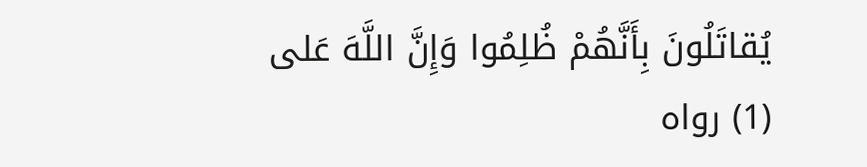يُقاتَلُونَ بِأَنَّهُمْ ظُلِمُوا وَإِنَّ اللَّهَ عَلى
(1) رواه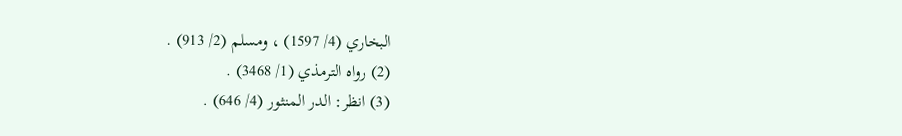البخاري (4/ 1597) ، ومسلم (2/ 913) .
(2) رواه الترمذي (1/ 3468) .
(3) انظر: الدر المنثور (4/ 646) .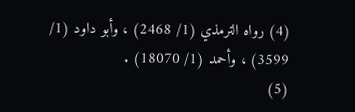(4) رواه الترمذي (1/ 2468) ، وأبو داود (1/ 3599) ، وأحمد (1/ 18070) .
(5)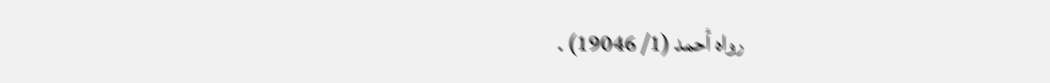رواه أحمد (1/ 19046) .